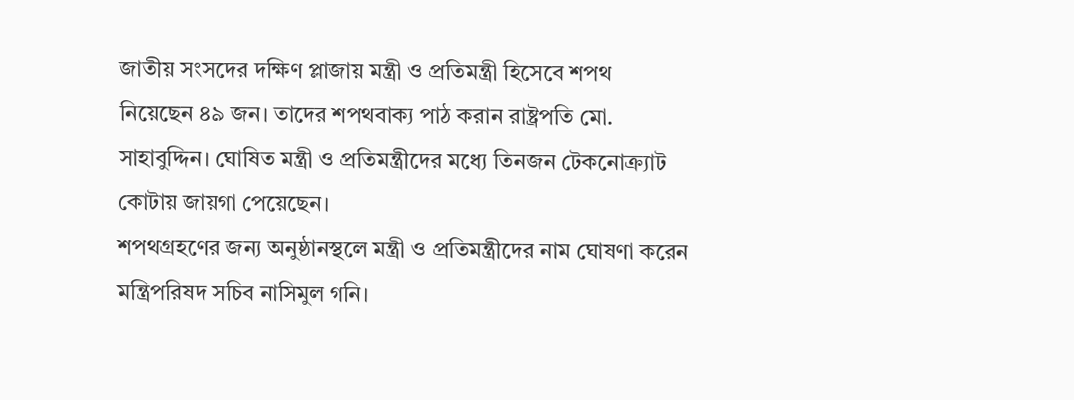জাতীয় সংসদের দক্ষিণ প্লাজায় মন্ত্রী ও প্রতিমন্ত্রী হিসেবে শপথ নিয়েছেন ৪৯ জন। তাদের শপথবাক্য পাঠ করান রাষ্ট্রপতি মো. সাহাবুদ্দিন। ঘোষিত মন্ত্রী ও প্রতিমন্ত্রীদের মধ্যে তিনজন টেকনোক্র্যাট কোটায় জায়গা পেয়েছেন।
শপথগ্রহণের জন্য অনুষ্ঠানস্থলে মন্ত্রী ও প্রতিমন্ত্রীদের নাম ঘোষণা করেন মন্ত্রিপরিষদ সচিব নাসিমুল গনি।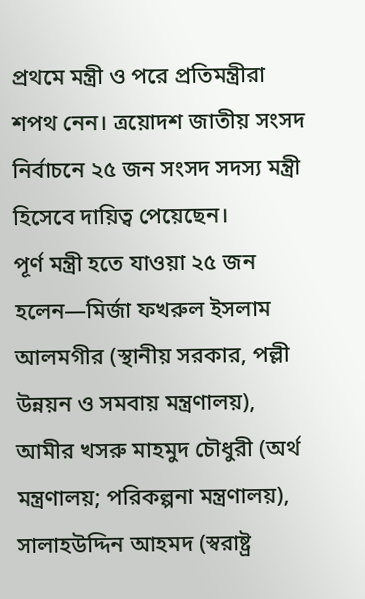প্রথমে মন্ত্রী ও পরে প্রতিমন্ত্রীরা শপথ নেন। ত্রয়োদশ জাতীয় সংসদ নির্বাচনে ২৫ জন সংসদ সদস্য মন্ত্রী হিসেবে দায়িত্ব পেয়েছেন।
পূর্ণ মন্ত্রী হতে যাওয়া ২৫ জন হলেন—মির্জা ফখরুল ইসলাম আলমগীর (স্থানীয় সরকার, পল্লী উন্নয়ন ও সমবায় মন্ত্রণালয়), আমীর খসরু মাহমুদ চৌধুরী (অর্থ মন্ত্রণালয়; পরিকল্পনা মন্ত্রণালয়), সালাহউদ্দিন আহমদ (স্বরাষ্ট্র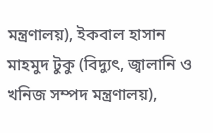মন্ত্রণালয়), ইকবাল হাসান মাহমুদ টুকু (বিদ্যুৎ, জ্বালানি ও খনিজ সম্পদ মন্ত্রণালয়),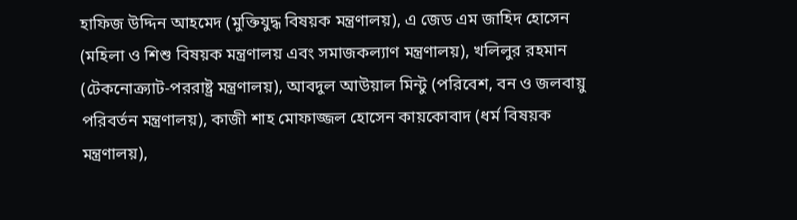হাফিজ উদ্দিন আহমেদ (মুক্তিযুদ্ধ বিষয়ক মন্ত্রণালয়), এ জেড এম জাহিদ হোসেন (মহিলা ও শিশু বিষয়ক মন্ত্রণালয় এবং সমাজকল্যাণ মন্ত্রণালয়), খলিলুর রহমান (টেকনোক্র্যাট-পররাষ্ট্র মন্ত্রণালয়), আবদুল আউয়াল মিন্টু (পরিবেশ, বন ও জলবায়ু পরিবর্তন মন্ত্রণালয়), কাজী শাহ মোফাজ্জল হোসেন কায়কোবাদ (ধর্ম বিষয়ক মন্ত্রণালয়),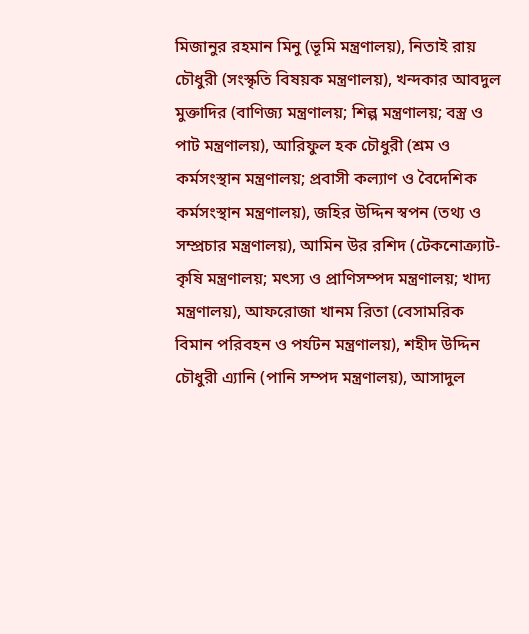মিজানুর রহমান মিনু (ভূমি মন্ত্রণালয়), নিতাই রায় চৌধুরী (সংস্কৃতি বিষয়ক মন্ত্রণালয়), খন্দকার আবদুল মুক্তাদির (বাণিজ্য মন্ত্রণালয়; শিল্প মন্ত্রণালয়; বস্ত্র ও পাট মন্ত্রণালয়), আরিফুল হক চৌধুরী (শ্রম ও কর্মসংস্থান মন্ত্রণালয়; প্রবাসী কল্যাণ ও বৈদেশিক কর্মসংস্থান মন্ত্রণালয়), জহির উদ্দিন স্বপন (তথ্য ও সম্প্রচার মন্ত্রণালয়), আমিন উর রশিদ (টেকনোক্র্যাট- কৃষি মন্ত্রণালয়; মৎস্য ও প্রাণিসম্পদ মন্ত্রণালয়; খাদ্য মন্ত্রণালয়), আফরোজা খানম রিতা (বেসামরিক বিমান পরিবহন ও পর্যটন মন্ত্রণালয়), শহীদ উদ্দিন চৌধুরী এ্যানি (পানি সম্পদ মন্ত্রণালয়), আসাদুল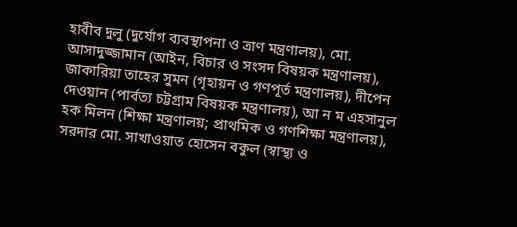হাবীব দুলু (দুর্যোগ ব্যবস্থাপনা ও ত্রাণ মন্ত্রণালয়), মো. আসাদুজ্জামান (আইন, বিচার ও সংসদ বিষয়ক মন্ত্রণালয়), জাকারিয়া তাহের সুমন (গৃহায়ন ও গণপূর্ত মন্ত্রণালয়), দীপেন দেওয়ান (পার্বত্য চট্টগ্রাম বিষয়ক মন্ত্রণালয়), আ ন ম এহসানুল হক মিলন (শিক্ষা মন্ত্রণালয়; প্রাথমিক ও গণশিক্ষা মন্ত্রণালয়), সরদার মো. সাখাওয়াত হোসেন বকুল (স্বাস্থ্য ও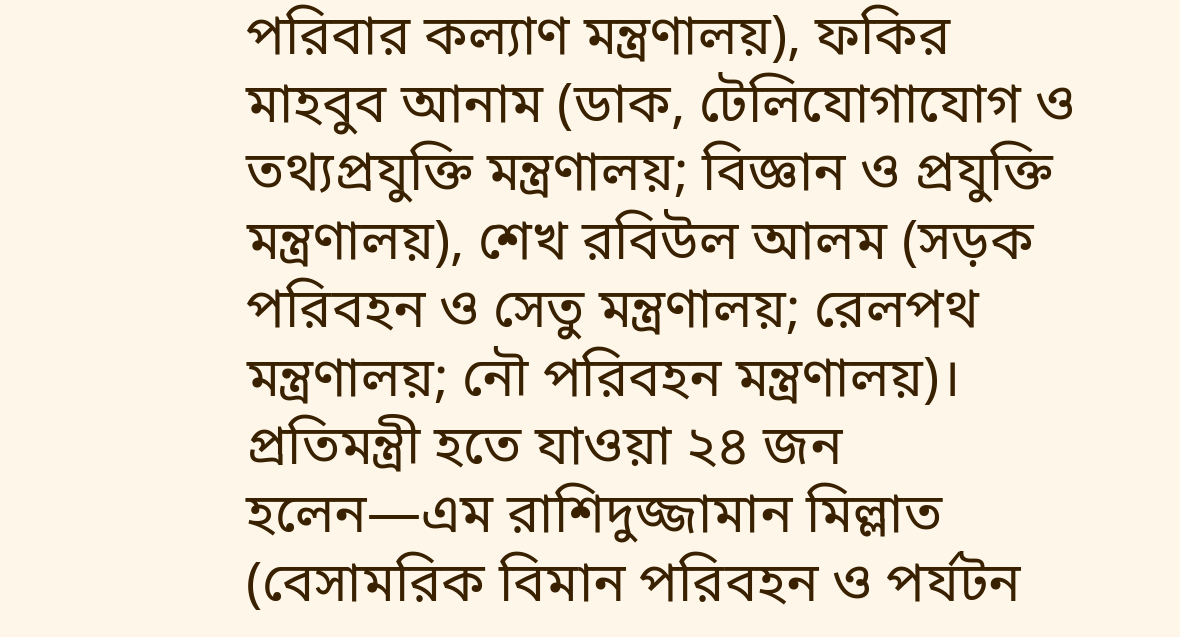পরিবার কল্যাণ মন্ত্রণালয়), ফকির মাহবুব আনাম (ডাক, টেলিযোগাযোগ ও তথ্যপ্রযুক্তি মন্ত্রণালয়; বিজ্ঞান ও প্রযুক্তি মন্ত্রণালয়), শেখ রবিউল আলম (সড়ক পরিবহন ও সেতু মন্ত্রণালয়; রেলপথ মন্ত্রণালয়; নৌ পরিবহন মন্ত্রণালয়)।
প্রতিমন্ত্রী হতে যাওয়া ২৪ জন হলেন—এম রাশিদুজ্জামান মিল্লাত (বেসামরিক বিমান পরিবহন ও পর্যটন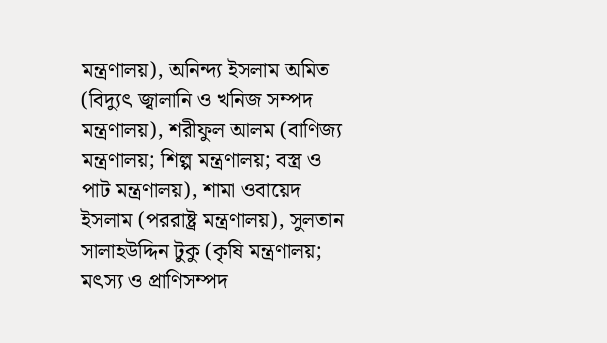মন্ত্রণালয়), অনিন্দ্য ইসলাম অমিত (বিদ্যুৎ জ্বালানি ও খনিজ সম্পদ মন্ত্রণালয়), শরীফুল আলম (বাণিজ্য মন্ত্রণালয়; শিল্প মন্ত্রণালয়; বস্ত্র ও পাট মন্ত্রণালয়), শামা ওবায়েদ ইসলাম (পররাষ্ট্র মন্ত্রণালয়), সুলতান সালাহউদ্দিন টুকু (কৃষি মন্ত্রণালয়; মৎস্য ও প্রাণিসম্পদ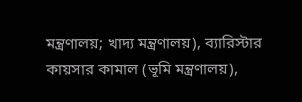মন্ত্রণালয়; খাদ্য মন্ত্রণালয়), ব্যারিস্টার কায়সার কামাল (ভূমি মন্ত্রণালয়),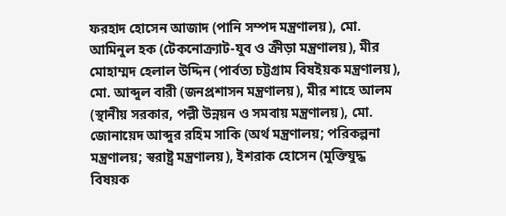ফরহাদ হোসেন আজাদ (পানি সম্পদ মন্ত্রণালয়), মো. আমিনুল হক (টেকনোক্র্যাট-যুব ও ক্রীড়া মন্ত্রণালয়), মীর মোহাম্মদ হেলাল উদ্দিন (পার্বত্য চট্টগ্রাম বিষইয়ক মন্ত্রণালয়), মো. আব্দুল বারী (জনপ্রশাসন মন্ত্রণালয়), মীর শাহে আলম (স্থানীয় সরকার, পল্লী উন্নয়ন ও সমবায় মন্ত্রণালয়), মো. জোনায়েদ আব্দুর রহিম সাকি (অর্থ মন্ত্রণালয়; পরিকল্পনা মন্ত্রণালয়; স্বরাষ্ট্র মন্ত্রণালয়), ইশরাক হোসেন (মুক্তিযুদ্ধ বিষয়ক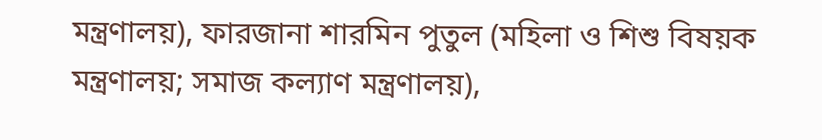মন্ত্রণালয়), ফারজানা শারমিন পুতুল (মহিলা ও শিশু বিষয়ক মন্ত্রণালয়; সমাজ কল্যাণ মন্ত্রণালয়),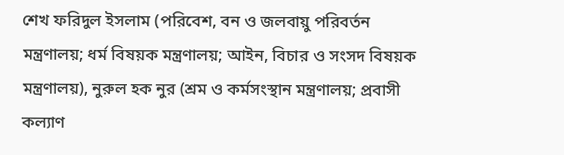শেখ ফরিদুল ইসলাম (পরিবেশ, বন ও জলবায়ু পরিবর্তন মন্ত্রণালয়; ধর্ম বিষয়ক মন্ত্রণালয়; আইন, বিচার ও সংসদ বিষয়ক মন্ত্রণালয়), নুরুল হক নুর (শ্রম ও কর্মসংস্থান মন্ত্রণালয়; প্রবাসী কল্যাণ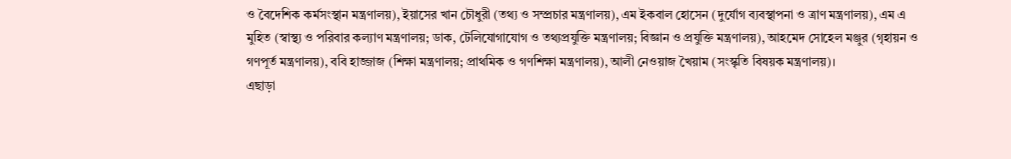ও বৈদেশিক কর্মসংস্থান মন্ত্রণালয়), ইয়াসের খান চৌধুরী (তথ্য ও সম্প্রচার মন্ত্রণালয়), এম ইকবাল হোসেন (দুর্যোগ ব্যবস্থাপনা ও ত্রাণ মন্ত্রণালয়), এম এ মুহিত (স্বাস্থ্য ও পরিবার কল্যাণ মন্ত্রণালয়; ডাক, টেলিযোগাযোগ ও তথ্যপ্রযুক্তি মন্ত্রণালয়; বিজ্ঞান ও প্রযুক্তি মন্ত্রণালয়), আহমেদ সোহেল মঞ্জুর (গৃহায়ন ও গণপূর্ত মন্ত্রণালয়), ববি হাজ্জাজ (শিক্ষা মন্ত্রণালয়; প্রাথমিক ও গণশিক্ষা মন্ত্রণালয়), আলী নেওয়াজ খৈয়াম (সংস্কৃতি বিষয়ক মন্ত্রণালয়)।
এছাড়া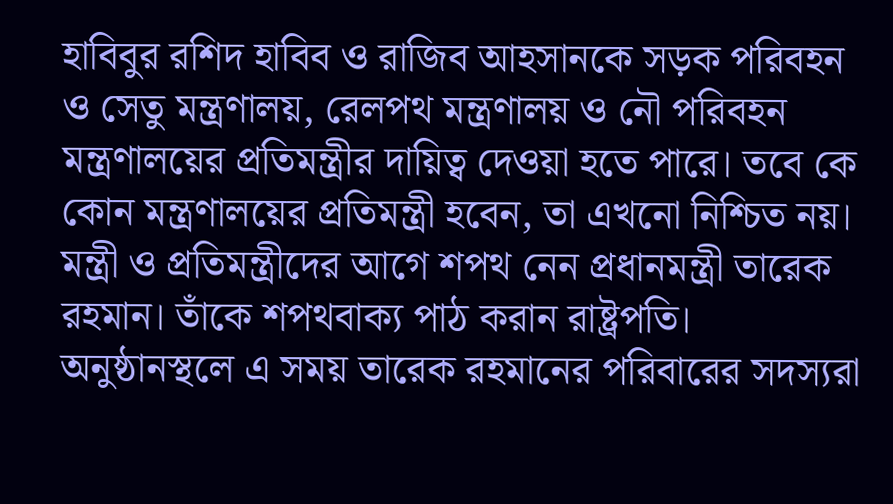হাবিবুর রশিদ হাবিব ও রাজিব আহসানকে সড়ক পরিবহন ও সেতু মন্ত্রণালয়, রেলপথ মন্ত্রণালয় ও নৌ পরিবহন মন্ত্রণালয়ের প্রতিমন্ত্রীর দায়িত্ব দেওয়া হতে পারে। তবে কে কোন মন্ত্রণালয়ের প্রতিমন্ত্রী হবেন, তা এখনো নিশ্চিত নয়।
মন্ত্রী ও প্রতিমন্ত্রীদের আগে শপথ নেন প্রধানমন্ত্রী তারেক রহমান। তাঁকে শপথবাক্য পাঠ করান রাষ্ট্রপতি। অনুষ্ঠানস্থলে এ সময় তারেক রহমানের পরিবারের সদস্যরা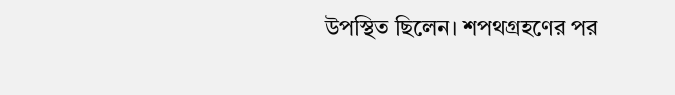উপস্থিত ছিলেন। শপথগ্রহণের পর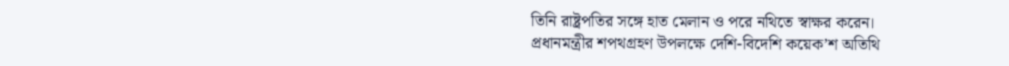তিনি রাষ্ট্রপতির সঙ্গে হাত মেলান ও পরে নথিতে স্বাক্ষর করেন।
প্রধানমন্ত্রীর শপথগ্রহণ উপলক্ষে দেশি-বিদেশি কয়েক’শ অতিথি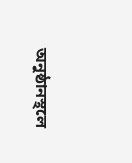অনুষ্ঠানস্থলে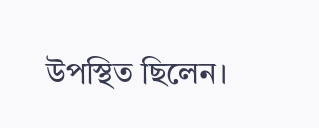উপস্থিত ছিলেন।